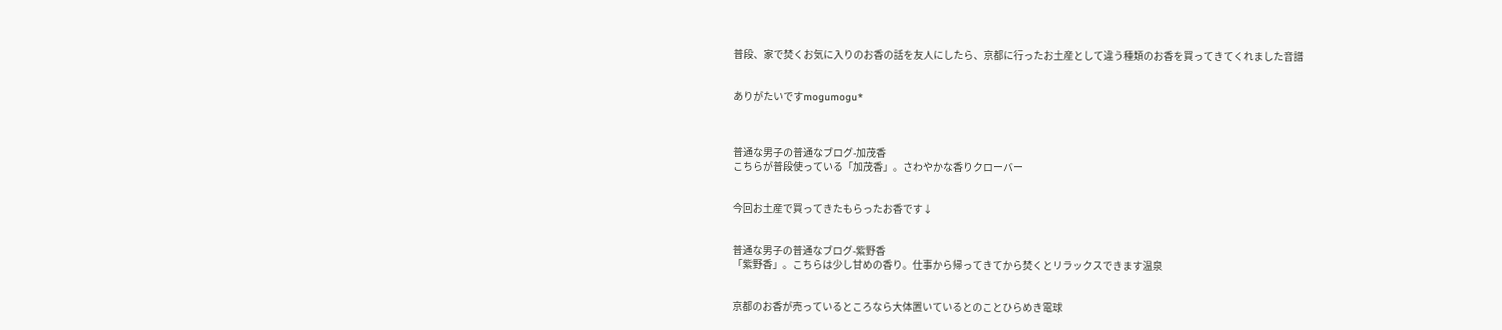普段、家で焚くお気に入りのお香の話を友人にしたら、京都に行ったお土産として違う種類のお香を買ってきてくれました音譜


ありがたいですmogumogu*



普通な男子の普通なブログ-加茂香
こちらが普段使っている「加茂香」。さわやかな香りクローバー


今回お土産で買ってきたもらったお香です↓


普通な男子の普通なブログ-紫野香
「紫野香」。こちらは少し甘めの香り。仕事から帰ってきてから焚くとリラックスできます温泉


京都のお香が売っているところなら大体置いているとのことひらめき電球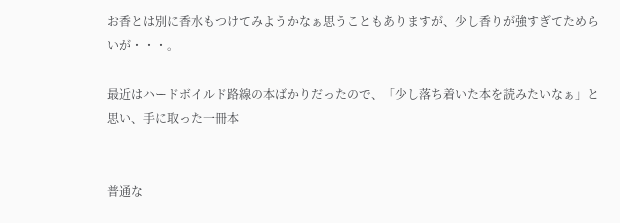お香とは別に香水もつけてみようかなぁ思うこともありますが、少し香りが強すぎてためらいが・・・。

最近はハードボイルド路線の本ばかりだったので、「少し落ち着いた本を読みたいなぁ」と思い、手に取った一冊本


普通な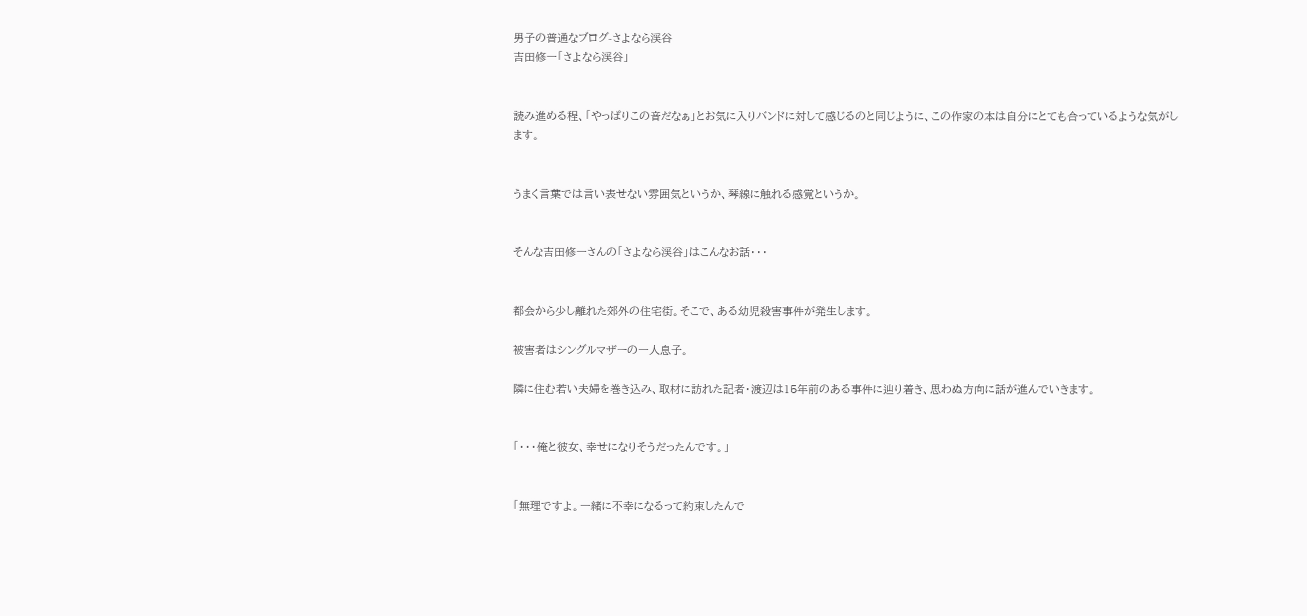男子の普通なブログ-さよなら渓谷
吉田修一「さよなら渓谷」


読み進める程、「やっぱりこの音だなぁ」とお気に入りバンドに対して感じるのと同じように、この作家の本は自分にとても合っているような気がします。


うまく言葉では言い表せない雰囲気というか、琴線に触れる感覚というか。


そんな吉田修一さんの「さよなら渓谷」はこんなお話・・・


都会から少し離れた郊外の住宅街。そこで、ある幼児殺害事件が発生します。

被害者はシングルマザーの一人息子。

隣に住む若い夫婦を巻き込み、取材に訪れた記者・渡辺は15年前のある事件に辿り着き、思わぬ方向に話が進んでいきます。


「・・・俺と彼女、幸せになりそうだったんです。」


「無理ですよ。一緒に不幸になるって約束したんで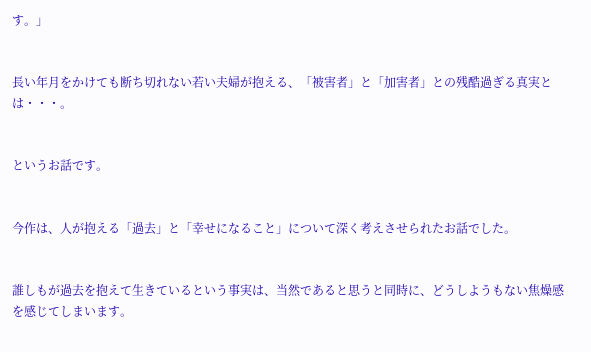す。」


長い年月をかけても断ち切れない若い夫婦が抱える、「被害者」と「加害者」との残酷過ぎる真実とは・・・。


というお話です。


今作は、人が抱える「過去」と「幸せになること」について深く考えさせられたお話でした。


誰しもが過去を抱えて生きているという事実は、当然であると思うと同時に、どうしようもない焦燥感を感じてしまいます。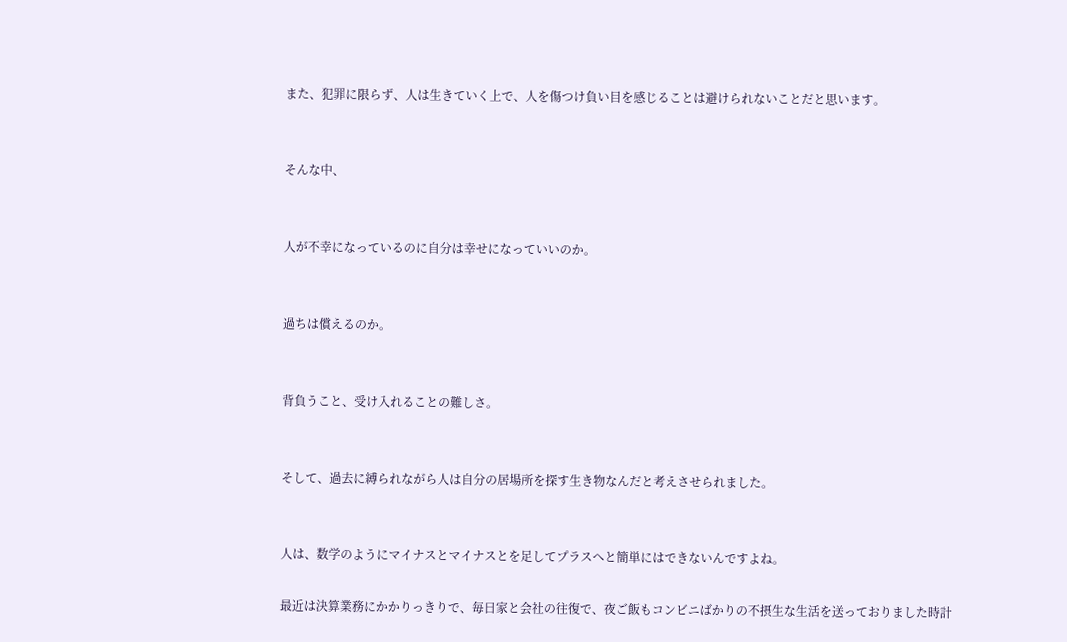また、犯罪に限らず、人は生きていく上で、人を傷つけ負い目を感じることは避けられないことだと思います。


そんな中、


人が不幸になっているのに自分は幸せになっていいのか。


過ちは償えるのか。


背負うこと、受け入れることの難しさ。


そして、過去に縛られながら人は自分の居場所を探す生き物なんだと考えさせられました。


人は、数学のようにマイナスとマイナスとを足してプラスへと簡単にはできないんですよね。

最近は決算業務にかかりっきりで、毎日家と会社の往復で、夜ご飯もコンビニばかりの不摂生な生活を送っておりました時計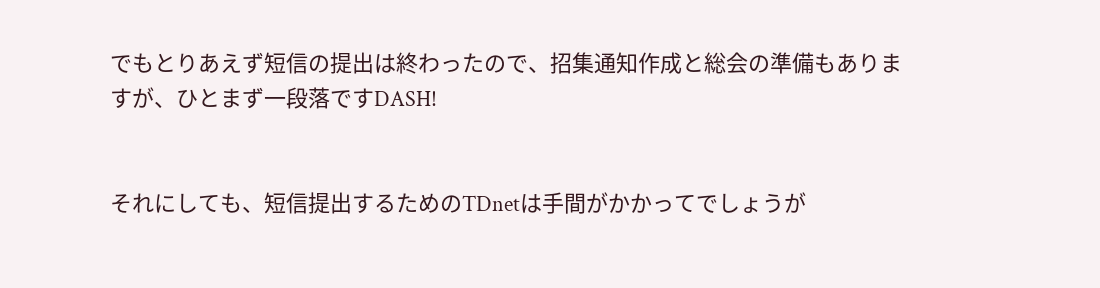でもとりあえず短信の提出は終わったので、招集通知作成と総会の準備もありますが、ひとまず一段落ですDASH!


それにしても、短信提出するためのTDnetは手間がかかってでしょうが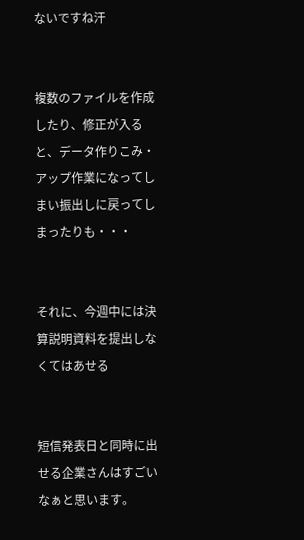ないですね汗


複数のファイルを作成したり、修正が入ると、データ作りこみ・アップ作業になってしまい振出しに戻ってしまったりも・・・


それに、今週中には決算説明資料を提出しなくてはあせる


短信発表日と同時に出せる企業さんはすごいなぁと思います。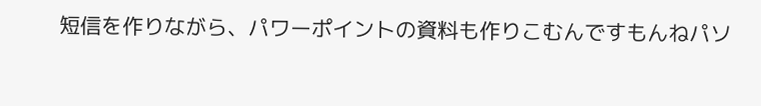短信を作りながら、パワーポイントの資料も作りこむんですもんねパソ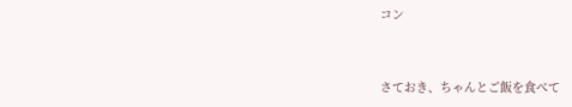コン


さておき、ちゃんとご飯を食べて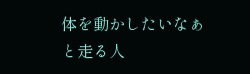体を動かしたいなぁと走る人